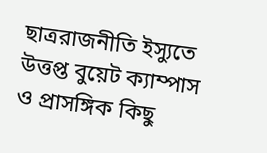ছাত্ররাজনীতি ইস্যুতে উত্তপ্ত বুয়েট ক্যাম্পাস ও প্রাসঙ্গিক কিছু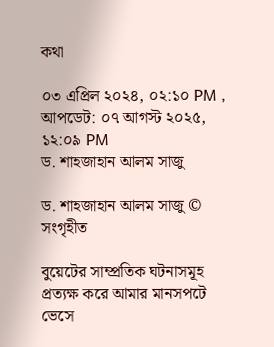কথা

০৩ এপ্রিল ২০২৪, ০২:১০ PM , আপডেট: ০৭ আগস্ট ২০২৫, ১২:০৯ PM
ড. শাহজাহান আলম সাজু

ড. শাহজাহান আলম সাজু © সংগৃহীত

বুয়েটের সাম্প্রতিক ঘটনাসমূহ প্রত্যক্ষ করে আমার মানসপটে ভেসে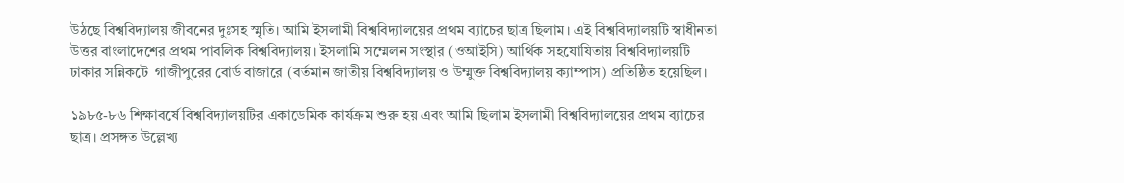উঠছে বিশ্ববিদ্যালয় জীবনের দুঃসহ স্মৃতি। আমি ইসলামী বিশ্ববিদ্যালয়ের প্রথম ব্যাচের ছাত্র ছিলাম। এই বিশ্ববিদ্যালয়টি স্বাধীনতা উত্তর বাংলাদেশের প্রথম পাবলিক বিশ্ববিদ্যালয়। ইসলামি সম্মেলন সংস্থার (ওআইসি) আর্থিক সহযোযিতায় বিশ্ববিদ্যালয়টি ঢাকার সন্নিকটে  গাজীপুরের বোর্ড বাজারে (বর্তমান জাতীয় বিশ্ববিদ্যালয় ও উম্মুক্ত বিশ্ববিদ্যালয় ক্যাম্পাস) প্রতিষ্ঠিত হয়েছিল।

১৯৮৫-৮৬ শিক্ষাবর্ষে বিশ্ববিদ্যালয়টির একাডেমিক কার্যক্রম শুরু হয় এবং আমি ছিলাম ইসলামী বিশ্ববিদ্যালয়ের প্রথম ব্যাচের ছাত্র। প্রসঙ্গত উল্লেখ্য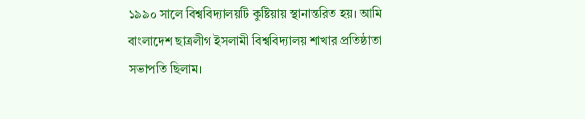১৯৯০ সালে বিশ্ববিদ্যালয়টি কুষ্টিয়ায় স্থানান্তরিত হয়। আমি বাংলাদেশ ছাত্রলীগ ইসলামী বিশ্ববিদ্যালয় শাখার প্রতিষ্ঠাতা সভাপতি ছিলাম।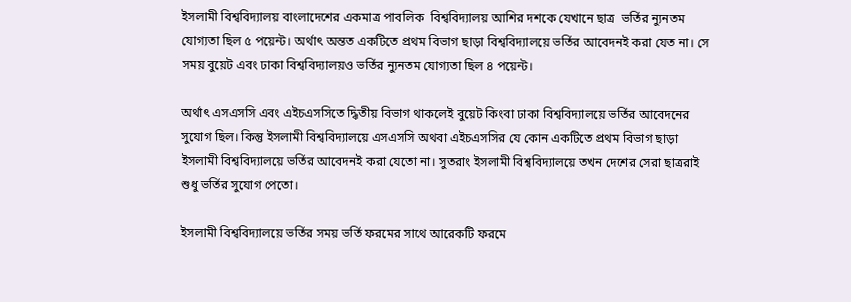ইসলামী বিশ্ববিদ্যালয় বাংলাদেশের একমাত্র পাবলিক  বিশ্ববিদ্যালয় আশির দশকে যেখানে ছাত্র  ভর্তির ন্যুনতম যোগ্যতা ছিল ৫ পয়েন্ট। অর্থাৎ অন্তত একটিতে প্রথম বিভাগ ছাড়া বিশ্ববিদ্যালয়ে ভর্তির আবেদনই করা যেত না। সে সময় বুয়েট এবং ঢাকা বিশ্ববিদ্যালয়ও ভর্তির ন্যুনতম যোগ্যতা ছিল ৪ পয়েন্ট।

অর্থাৎ এসএসসি এবং এইচএসসিতে দ্ধিতীয় বিভাগ থাকলেই বুয়েট কিংবা ঢাকা বিশ্ববিদ্যালয়ে ভর্তির আবেদনের সুযোগ ছিল। কিন্তু ইসলামী বিশ্ববিদ্যালয়ে এসএসসি অথবা এইচএসসির যে কোন একটিতে প্রথম বিভাগ ছাড়া ইসলামী বিশ্ববিদ্যালয়ে ভর্তির আবেদনই করা যেতো না। সুতরাং ইসলামী বিশ্ববিদ্যালয়ে তখন দেশের সেরা ছাত্ররাই  শুধু ভর্তির সুযোগ পেতো।

ইসলামী বিশ্ববিদ্যালয়ে ভর্তির সময় ভর্তি ফরমের সাথে আরেকটি ফরমে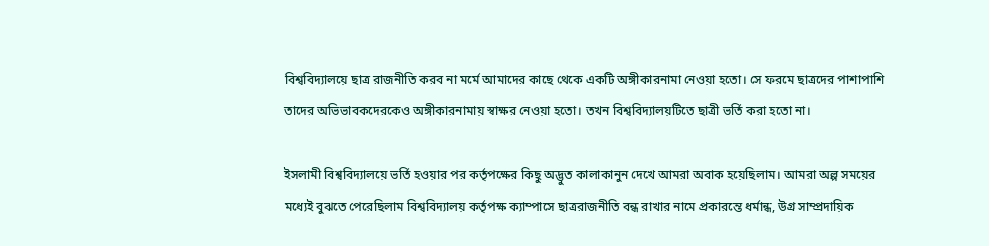বিশ্ববিদ্যালয়ে ছাত্র রাজনীতি করব না মর্মে আমাদের কাছে থেকে একটি অঙ্গীকারনামা নেওয়া হতো। সে ফরমে ছাত্রদের পাশাপাশি তাদের অভিভাবকদেরকেও অঙ্গীকারনামায় স্বাক্ষর নেওয়া হতো। তখন বিশ্ববিদ্যালয়টিতে ছাত্রী ভর্তি করা হতো না।

ইসলামী বিশ্ববিদ্যালয়ে ভর্তি হওয়ার পর কর্তৃপক্ষের কিছু অদ্ভুত কালাকানুন দেখে আমরা অবাক হয়েছিলাম। আমরা অল্প সময়ের মধ্যেই বুঝতে পেরেছিলাম বিশ্ববিদ্যালয় কর্তৃপক্ষ ক্যাম্পাসে ছাত্ররাজনীতি বন্ধ রাখার নামে প্রকারন্তে ধর্মান্ধ, উগ্র সাম্প্রদায়িক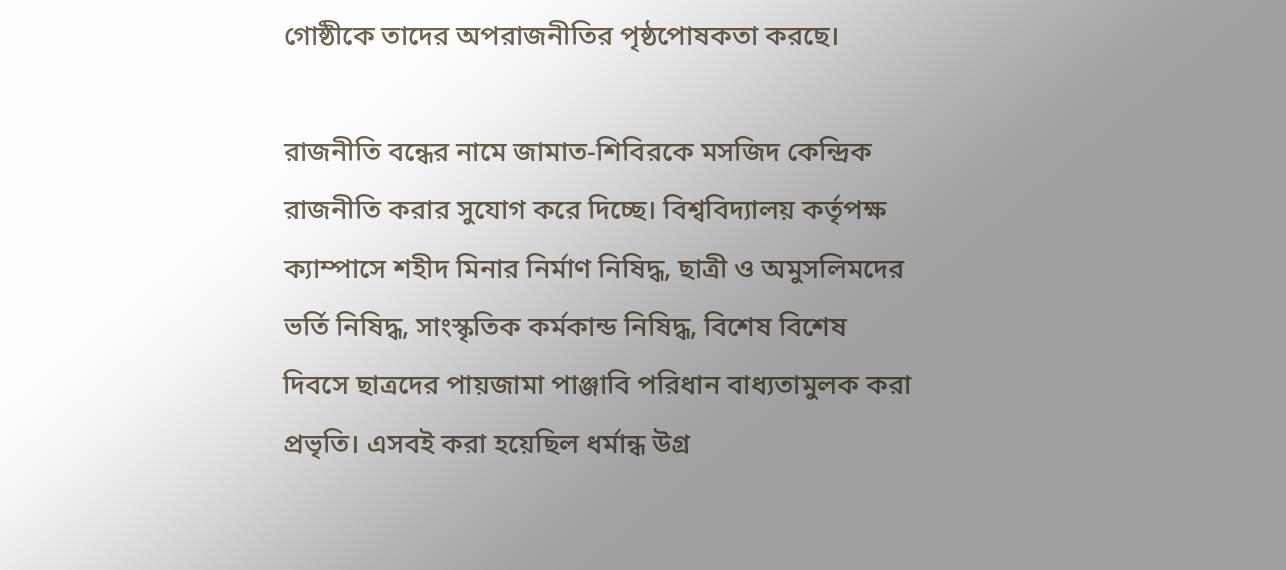গোষ্ঠীকে তাদের অপরাজনীতির পৃষ্ঠপোষকতা করছে।

রাজনীতি বন্ধের নামে জামাত-শিবিরকে মসজিদ কেন্দ্রিক রাজনীতি করার সুযোগ করে দিচ্ছে। বিশ্ববিদ্যালয় কর্তৃপক্ষ ক্যাম্পাসে শহীদ মিনার নির্মাণ নিষিদ্ধ, ছাত্রী ও অমুসলিমদের ভর্তি নিষিদ্ধ, সাংস্কৃতিক কর্মকান্ড নিষিদ্ধ, বিশেষ বিশেষ  দিবসে ছাত্রদের পায়জামা পাঞ্জাবি পরিধান বাধ্যতামুলক করা প্রভৃতি। এসবই করা হয়েছিল ধর্মান্ধ উগ্র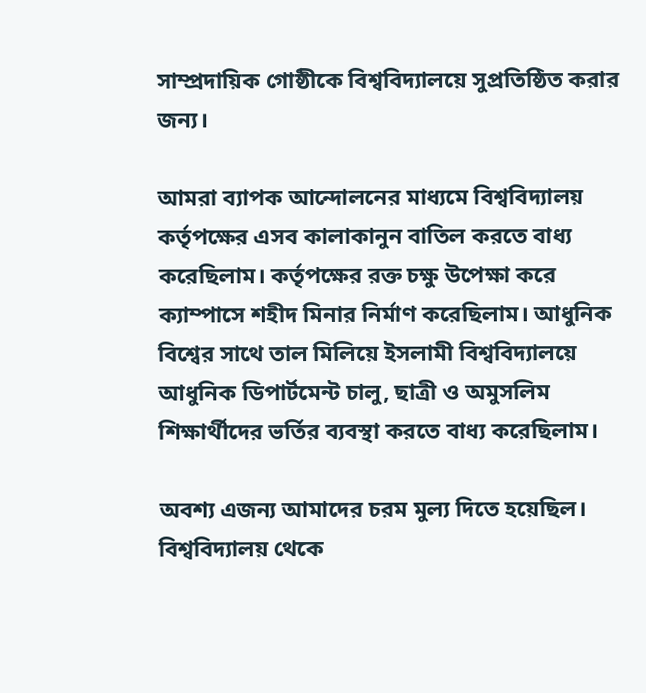সাম্প্রদায়িক গোষ্ঠীকে বিশ্ববিদ্যালয়ে সুপ্রতিষ্ঠিত করার জন্য।

আমরা ব্যাপক আন্দোলনের মাধ্যমে বিশ্ববিদ্যালয়  কর্তৃপক্ষের এসব কালাকানুন বাতিল করতে বাধ্য করেছিলাম। কর্তৃপক্ষের রক্ত চক্ষু উপেক্ষা করে ক্যাম্পাসে শহীদ মিনার নির্মাণ করেছিলাম। আধুনিক বিশ্বের সাথে তাল মিলিয়ে ইসলামী বিশ্ববিদ্যালয়ে আধুনিক ডিপার্টমেন্ট চালু, ছাত্রী ও অমুসলিম শিক্ষার্থীদের ভর্তির ব্যবস্থা করতে বাধ্য করেছিলাম।

অবশ্য এজন্য আমাদের চরম মুল্য দিতে হয়েছিল। বিশ্ববিদ্যালয় থেকে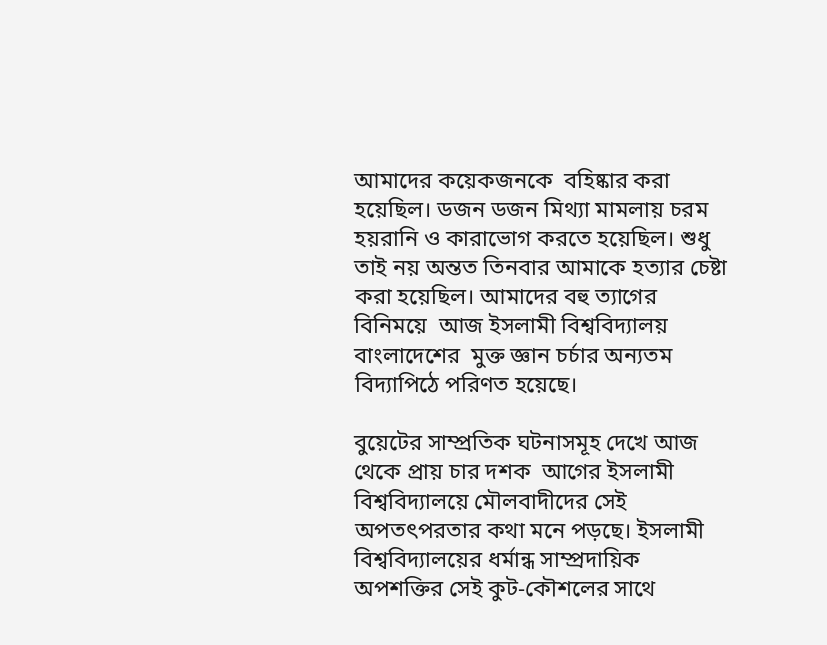আমাদের কয়েকজনকে  বহিষ্কার করা হয়েছিল। ডজন ডজন মিথ্যা মামলায় চরম হয়রানি ও কারাভোগ করতে হয়েছিল। শুধু তাই নয় অন্তত তিনবার আমাকে হত্যার চেষ্টা করা হয়েছিল। আমাদের বহু ত্যাগের বিনিময়ে  আজ ইসলামী বিশ্ববিদ্যালয় বাংলাদেশের  মুক্ত জ্ঞান চর্চার অন্যতম বিদ্যাপিঠে পরিণত হয়েছে।

বুয়েটের সাম্প্রতিক ঘটনাসমূহ দেখে আজ থেকে প্রায় চার দশক  আগের ইসলামী বিশ্ববিদ্যালয়ে মৌলবাদীদের সেই অপতৎপরতার কথা মনে পড়ছে। ইসলামী বিশ্ববিদ্যালয়ের ধর্মান্ধ সাম্প্রদায়িক অপশক্তির সেই কুট-কৌশলের সাথে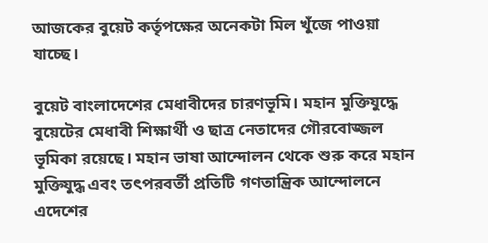আজকের বুয়েট কর্তৃপক্ষের অনেকটা মিল খুঁজে পাওয়া যাচ্ছে।

বুয়েট বাংলাদেশের মেধাবীদের চারণভূমি। মহান মুক্তিযুদ্ধে বুয়েটের মেধাবী শিক্ষার্থী ও ছাত্র নেতাদের গৌরবোজ্জল ভূমিকা রয়েছে। মহান ভাষা আন্দোলন থেকে শুরু করে মহান মুক্তিযুদ্ধ এবং তৎপরবর্তী প্রতিটি গণতান্ত্রিক আন্দোলনে এদেশের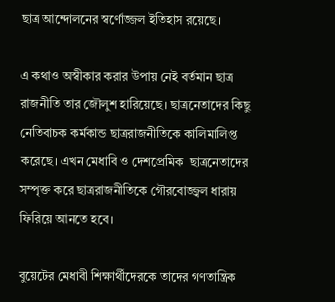ছাত্র আন্দোলনের স্বর্ণোজ্জল ইতিহাস রয়েছে।

এ কথাও অস্বীকার করার উপায় নেই বর্তমান ছাত্র রাজনীতি তার জৌলুশ হারিয়েছে। ছাত্রনেতাদের কিছু নেতিবাচক কর্মকান্ড ছাত্ররাজনীতিকে কালিমালিপ্ত করেছে। এখন মেধাবি ও দেশপ্রেমিক  ছাত্রনেতাদের সম্পৃক্ত করে ছাত্ররাজনীতিকে গৌরবোজ্জ্বল ধারায় ফিরিয়ে আনতে হবে।

বুয়েটের মেধাবী শিক্ষার্থীদেরকে তাদের গণতান্ত্রিক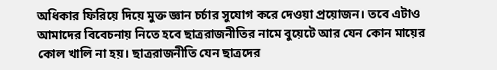অধিকার ফিরিয়ে দিয়ে মুক্ত জ্ঞান চর্চার সুযোগ করে দেওয়া প্রয়োজন। তবে এটাও আমাদের বিবেচনায় নিতে হবে ছাত্ররাজনীতির নামে বুয়েটে আর যেন কোন মায়ের কোল খালি না হয়। ছাত্ররাজনীতি যেন ছাত্রদের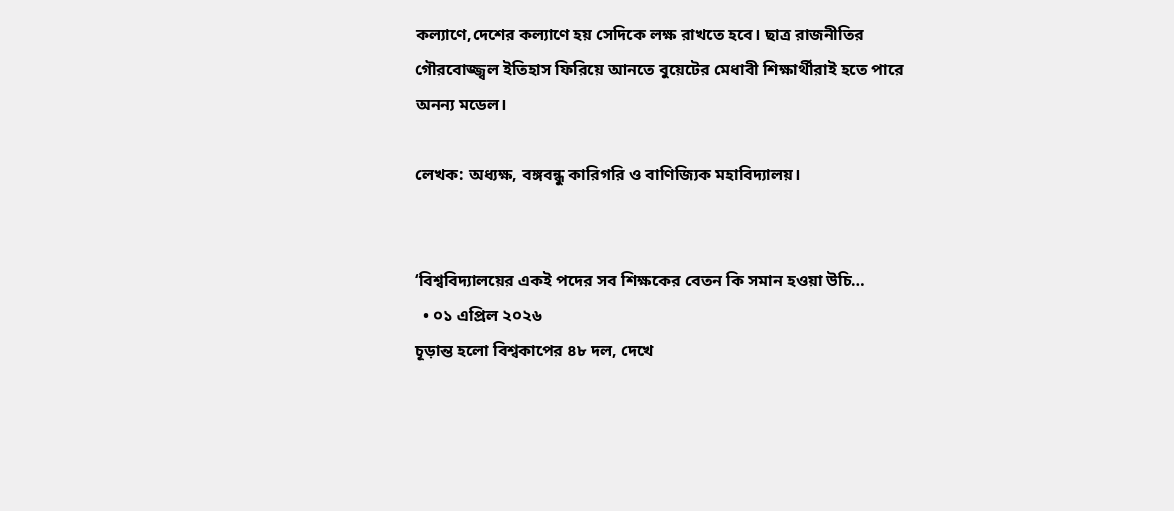কল্যাণে,দেশের কল্যাণে হয় সেদিকে লক্ষ রাখতে হবে। ছাত্র রাজনীতির  গৌরবোজ্জ্বল ইতিহাস ফিরিয়ে আনতে বুয়েটের মেধাবী শিক্ষার্থীরাই হতে পারে অনন্য মডেল।

লেখক: অধ্যক্ষ, বঙ্গবন্ধু কারিগরি ও বাণিজ্যিক মহাবিদ্যালয়।


‘বিশ্ববিদ্যালয়ের একই পদের সব শিক্ষকের বেতন কি সমান হওয়া উচি…
  • ০১ এপ্রিল ২০২৬
চূড়ান্ত হলো বিশ্বকাপের ৪৮ দল, দেখে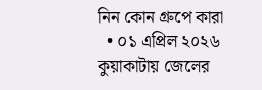নিন কোন গ্রুপে কারা
  • ০১ এপ্রিল ২০২৬
কুয়াকাটায় জেলের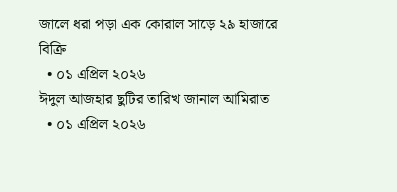জালে ধরা পড়া এক কোরাল সাড়ে ২৯ হাজারে বিক্রি
  • ০১ এপ্রিল ২০২৬
ঈদুল আজহার ছুটির তারিখ জানাল আমিরাত
  • ০১ এপ্রিল ২০২৬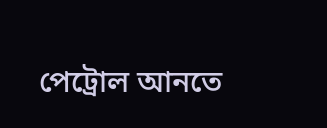পেট্রোল আনতে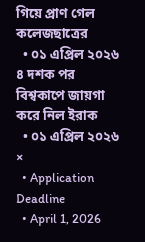গিয়ে প্রাণ গেল কলেজছাত্রের
  • ০১ এপ্রিল ২০২৬
৪ দশক পর বিশ্বকাপে জায়গা করে নিল ইরাক
  • ০১ এপ্রিল ২০২৬
×
  • Application Deadline
  • April 1, 2026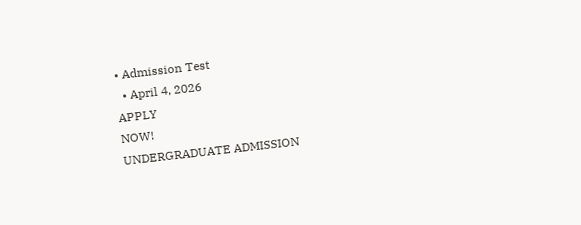• Admission Test
  • April 4, 2026
APPLY
NOW!
UNDERGRADUATE ADMISSION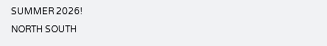SUMMER 2026!
NORTH SOUTH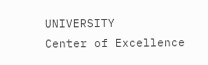UNIVERSITY
Center of Excellence